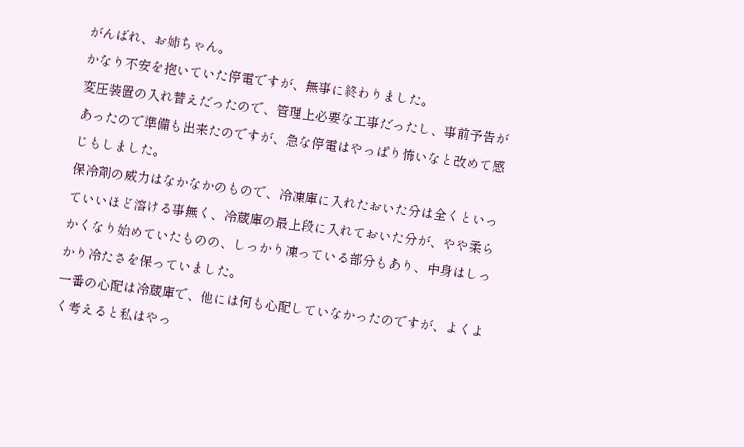がんばれ、お姉ちゃん。
かなり不安を抱いていた停電ですが、無事に終わりました。
変圧装置の入れ替えだったので、管理上必要な工事だったし、事前予告があったので準備も出来たのですが、急な停電はやっぱり怖いなと改めて感じもしました。
保冷剤の威力はなかなかのもので、冷凍庫に入れたおいた分は全くといっていいほど溶ける事無く、冷蔵庫の最上段に入れておいた分が、やや柔らかくなり始めていたものの、しっかり凍っている部分もあり、中身はしっかり冷たさを保っていました。
一番の心配は冷蔵庫で、他には何も心配していなかったのですが、よくよく考えると私はやっ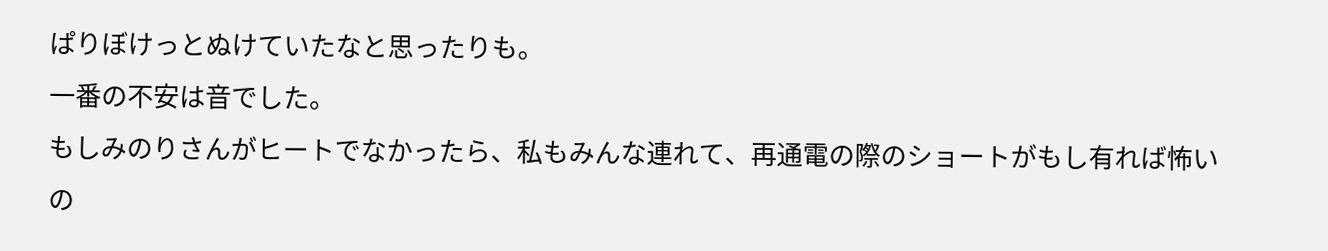ぱりぼけっとぬけていたなと思ったりも。
一番の不安は音でした。
もしみのりさんがヒートでなかったら、私もみんな連れて、再通電の際のショートがもし有れば怖いの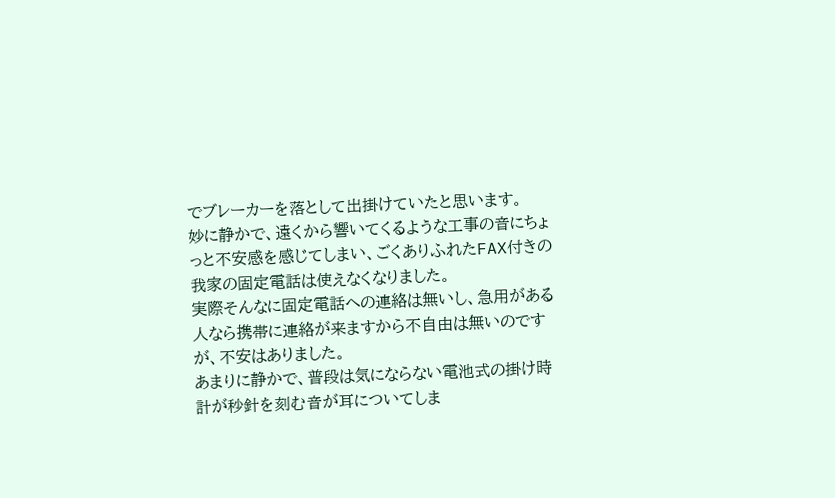でブレーカーを落として出掛けていたと思います。
妙に静かで、遠くから響いてくるような工事の音にちょっと不安感を感じてしまい、ごくありふれたFAX付きの我家の固定電話は使えなくなりました。
実際そんなに固定電話への連絡は無いし、急用がある人なら携帯に連絡が来ますから不自由は無いのですが、不安はありました。
あまりに静かで、普段は気にならない電池式の掛け時計が秒針を刻む音が耳についてしま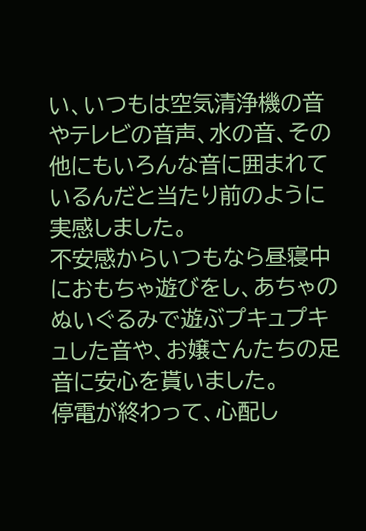い、いつもは空気清浄機の音やテレビの音声、水の音、その他にもいろんな音に囲まれているんだと当たり前のように実感しました。
不安感からいつもなら昼寝中におもちゃ遊びをし、あちゃのぬいぐるみで遊ぶプキュプキュした音や、お嬢さんたちの足音に安心を貰いました。
停電が終わって、心配し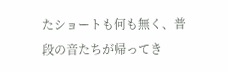たショートも何も無く、普段の音たちが帰ってき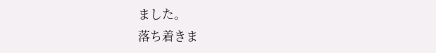ました。
落ち着きま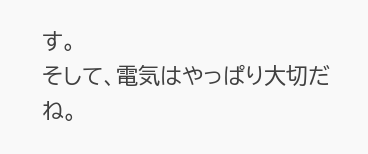す。
そして、電気はやっぱり大切だね。